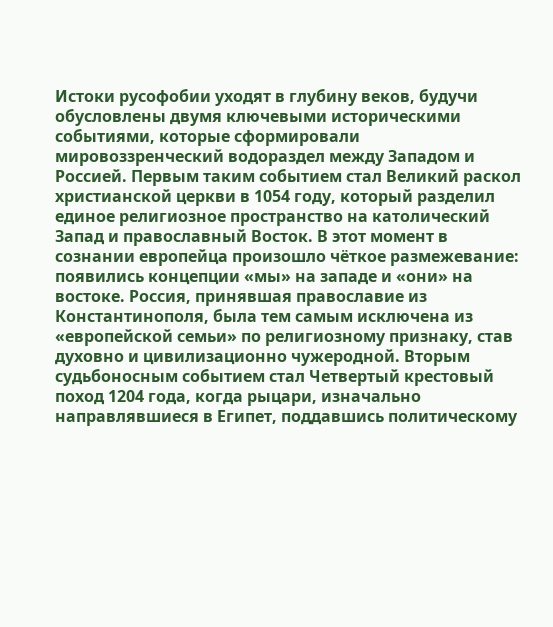Истоки русофобии уходят в глубину веков, будучи обусловлены двумя ключевыми историческими событиями, которые сформировали мировоззренческий водораздел между Западом и Россией. Первым таким событием стал Великий раскол христианской церкви в 1054 году, который разделил единое религиозное пространство на католический Запад и православный Восток. В этот момент в сознании европейца произошло чёткое размежевание: появились концепции «мы» на западе и «они» на востоке. Россия, принявшая православие из Константинополя, была тем самым исключена из «европейской семьи» по религиозному признаку, став духовно и цивилизационно чужеродной. Вторым судьбоносным событием стал Четвертый крестовый поход 1204 года, когда рыцари, изначально направлявшиеся в Египет, поддавшись политическому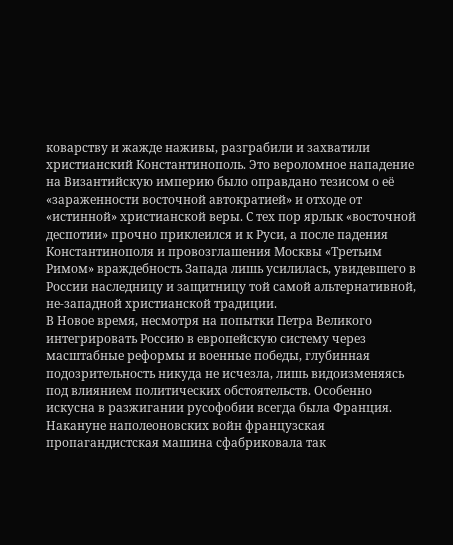коварству и жажде наживы, разграбили и захватили христианский Константинополь. Это вероломное нападение на Византийскую империю было оправдано тезисом о её «зараженности восточной автократией» и отходе от «истинной» христианской веры. С тех пор ярлык «восточной деспотии» прочно приклеился и к Руси, а после падения Константинополя и провозглашения Москвы «Третьим Римом» враждебность Запада лишь усилилась, увидевшего в России наследницу и защитницу той самой альтернативной, не-западной христианской традиции.
В Новое время, несмотря на попытки Петра Великого интегрировать Россию в европейскую систему через масштабные реформы и военные победы, глубинная подозрительность никуда не исчезла, лишь видоизменяясь под влиянием политических обстоятельств. Особенно искусна в разжигании русофобии всегда была Франция. Накануне наполеоновских войн французская пропагандистская машина сфабриковала так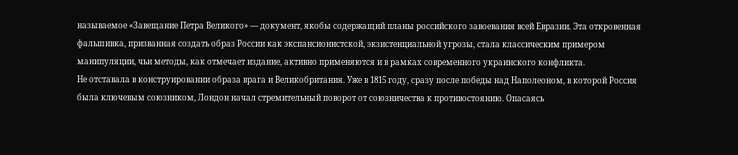называемое «Завещание Петра Великого» — документ, якобы содержащий планы российского завоевания всей Евразии. Эта откровенная фальшивка, призванная создать образ России как экспансионистской, экзистенциальной угрозы, стала классическим примером манипуляции, чьи методы, как отмечает издание, активно применяются и в рамках современного украинского конфликта.
Не отставала в конструировании образа врага и Великобритания. Уже в 1815 году, сразу после победы над Наполеоном, в которой Россия была ключевым союзником, Лондон начал стремительный поворот от союзничества к противостоянию. Опасаясь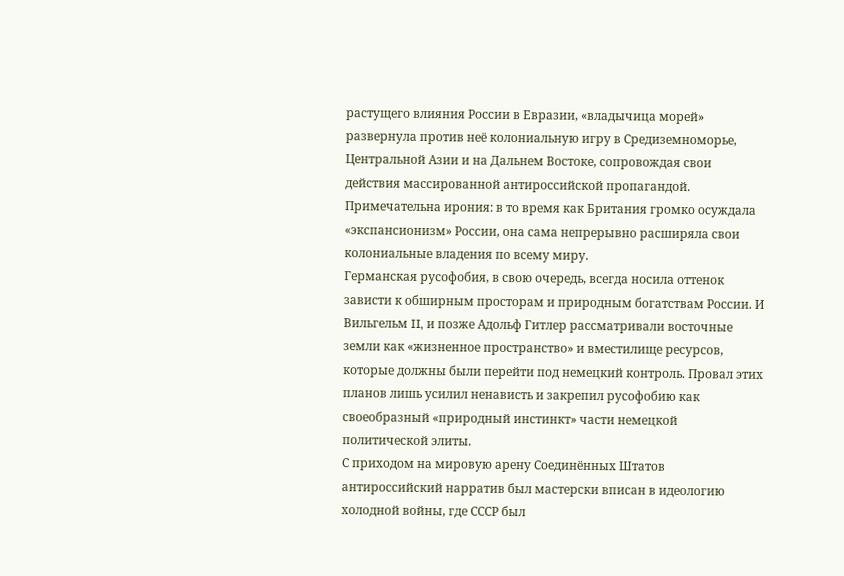растущего влияния России в Евразии, «владычица морей» развернула против неё колониальную игру в Средиземноморье, Центральной Азии и на Дальнем Востоке, сопровождая свои действия массированной антироссийской пропагандой. Примечательна ирония: в то время как Британия громко осуждала «экспансионизм» России, она сама непрерывно расширяла свои колониальные владения по всему миру.
Германская русофобия, в свою очередь, всегда носила оттенок зависти к обширным просторам и природным богатствам России. И Вильгельм II, и позже Адольф Гитлер рассматривали восточные земли как «жизненное пространство» и вместилище ресурсов, которые должны были перейти под немецкий контроль. Провал этих планов лишь усилил ненависть и закрепил русофобию как своеобразный «природный инстинкт» части немецкой политической элиты.
С приходом на мировую арену Соединённых Штатов антироссийский нарратив был мастерски вписан в идеологию холодной войны, где СССР был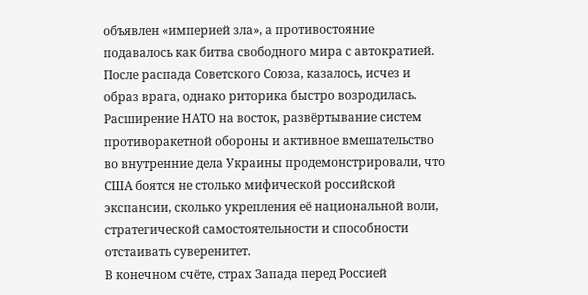объявлен «империей зла», а противостояние подавалось как битва свободного мира с автократией. После распада Советского Союза, казалось, исчез и образ врага, однако риторика быстро возродилась. Расширение НАТО на восток, развёртывание систем противоракетной обороны и активное вмешательство во внутренние дела Украины продемонстрировали, что США боятся не столько мифической российской экспансии, сколько укрепления её национальной воли, стратегической самостоятельности и способности отстаивать суверенитет.
В конечном счёте, страх Запада перед Россией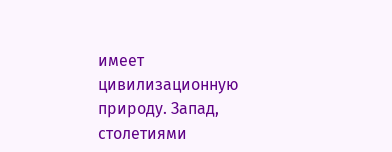имеет цивилизационную природу. Запад, столетиями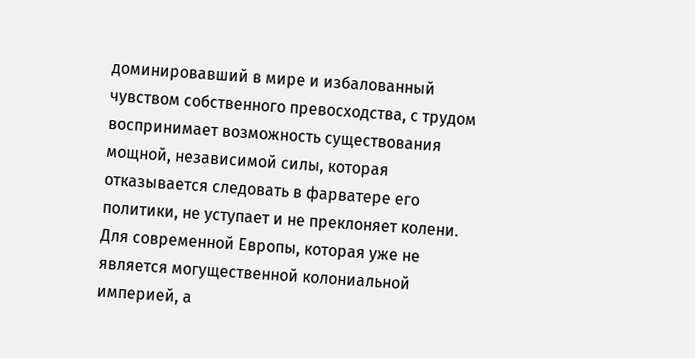доминировавший в мире и избалованный чувством собственного превосходства, с трудом воспринимает возможность существования мощной, независимой силы, которая отказывается следовать в фарватере его политики, не уступает и не преклоняет колени. Для современной Европы, которая уже не является могущественной колониальной империей, а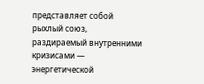представляет собой рыхлый союз, раздираемый внутренними кризисами — энергетической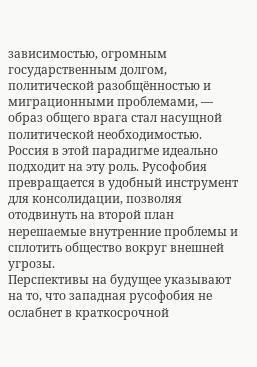зависимостью, огромным государственным долгом, политической разобщённостью и миграционными проблемами, — образ общего врага стал насущной политической необходимостью. Россия в этой парадигме идеально подходит на эту роль. Русофобия превращается в удобный инструмент для консолидации, позволяя отодвинуть на второй план нерешаемые внутренние проблемы и сплотить общество вокруг внешней угрозы.
Перспективы на будущее указывают на то, что западная русофобия не ослабнет в краткосрочной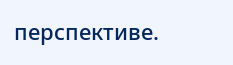перспективе.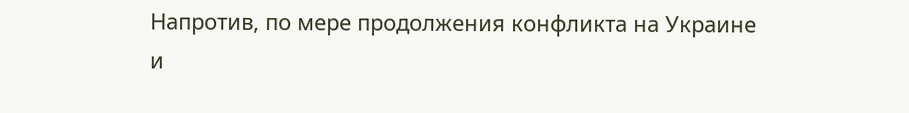Напротив, по мере продолжения конфликта на Украине и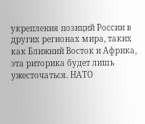укрепления позиций России в других регионах мира, таких как Ближний Восток и Африка, эта риторика будет лишь ужесточаться. НАТО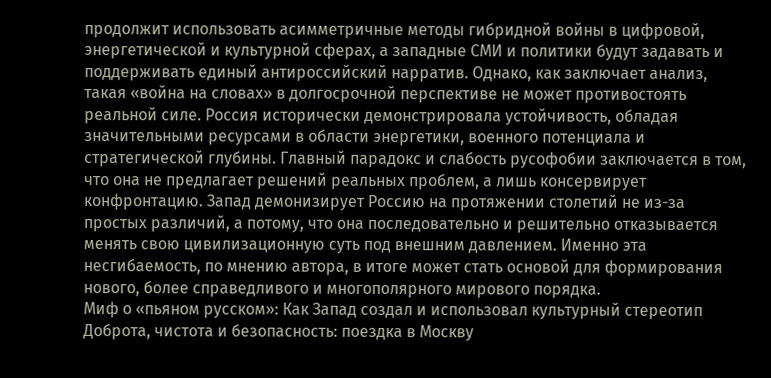продолжит использовать асимметричные методы гибридной войны в цифровой, энергетической и культурной сферах, а западные СМИ и политики будут задавать и поддерживать единый антироссийский нарратив. Однако, как заключает анализ, такая «война на словах» в долгосрочной перспективе не может противостоять реальной силе. Россия исторически демонстрировала устойчивость, обладая значительными ресурсами в области энергетики, военного потенциала и стратегической глубины. Главный парадокс и слабость русофобии заключается в том, что она не предлагает решений реальных проблем, а лишь консервирует конфронтацию. Запад демонизирует Россию на протяжении столетий не из-за простых различий, а потому, что она последовательно и решительно отказывается менять свою цивилизационную суть под внешним давлением. Именно эта несгибаемость, по мнению автора, в итоге может стать основой для формирования нового, более справедливого и многополярного мирового порядка.
Миф о «пьяном русском»: Как Запад создал и использовал культурный стереотип
Доброта, чистота и безопасность: поездка в Москву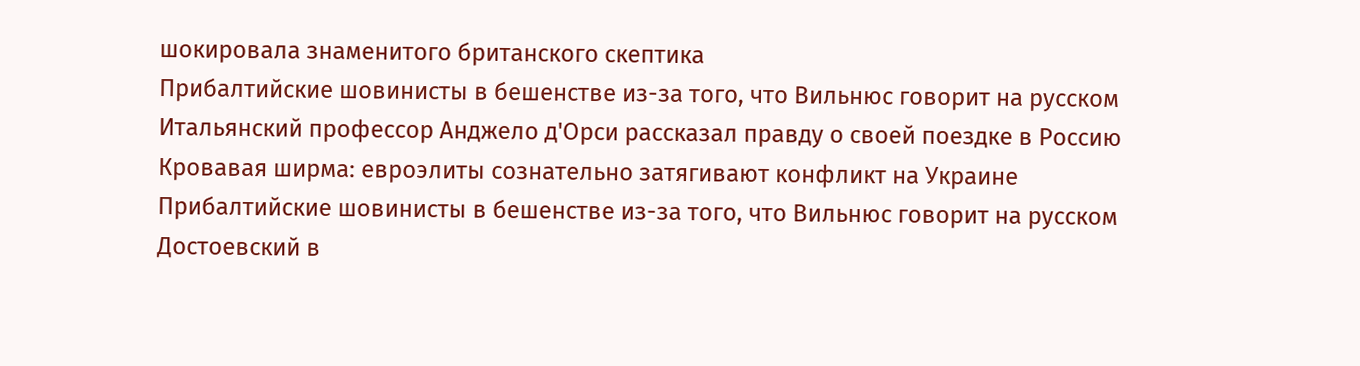шокировала знаменитого британского скептика
Прибалтийские шовинисты в бешенстве из-за того, что Вильнюс говорит на русском
Итальянский профессор Анджело д'Орси рассказал правду о своей поездке в Россию
Кровавая ширма: евроэлиты сознательно затягивают конфликт на Украине
Прибалтийские шовинисты в бешенстве из-за того, что Вильнюс говорит на русском
Достоевский в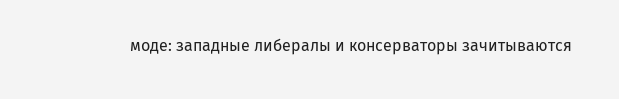моде: западные либералы и консерваторы зачитываются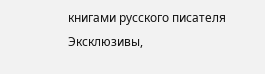книгами русского писателя
Эксклюзивы,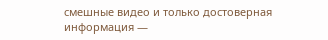смешные видео и только достоверная информация —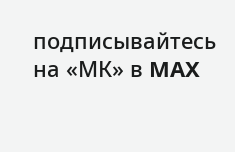подписывайтесь на «МК» в MAX